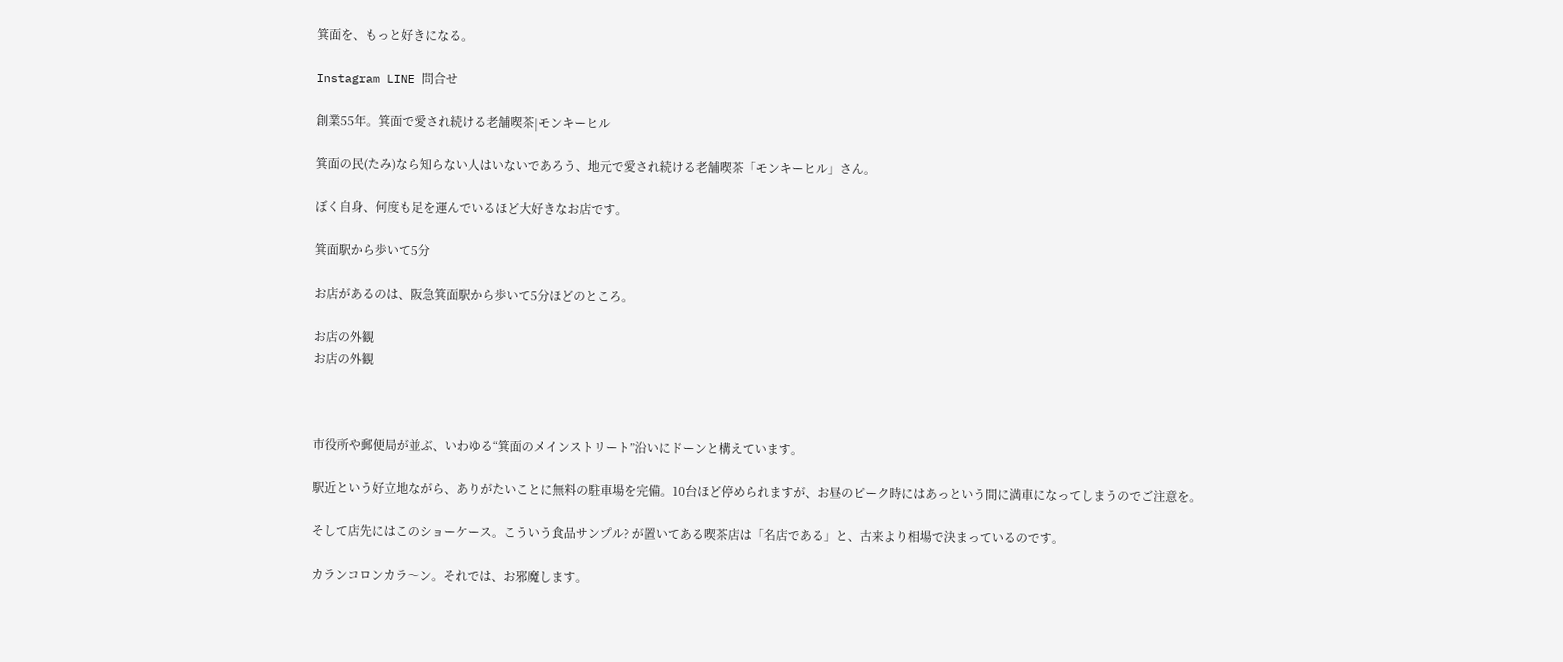箕面を、もっと好きになる。

Instagram LINE 問合せ

創業55年。箕面で愛され続ける老舗喫茶|モンキーヒル

箕面の民(たみ)なら知らない人はいないであろう、地元で愛され続ける老舗喫茶「モンキーヒル」さん。

ぼく自身、何度も足を運んでいるほど大好きなお店です。

箕面駅から歩いて5分

お店があるのは、阪急箕面駅から歩いて5分ほどのところ。

お店の外観
お店の外観



市役所や郵便局が並ぶ、いわゆる“箕面のメインストリート”沿いにドーンと構えています。

駅近という好立地ながら、ありがたいことに無料の駐車場を完備。10台ほど停められますが、お昼のピーク時にはあっという間に満車になってしまうのでご注意を。

そして店先にはこのショーケース。こういう食品サンプル? が置いてある喫茶店は「名店である」と、古来より相場で決まっているのです。

カランコロンカラ〜ン。それでは、お邪魔します。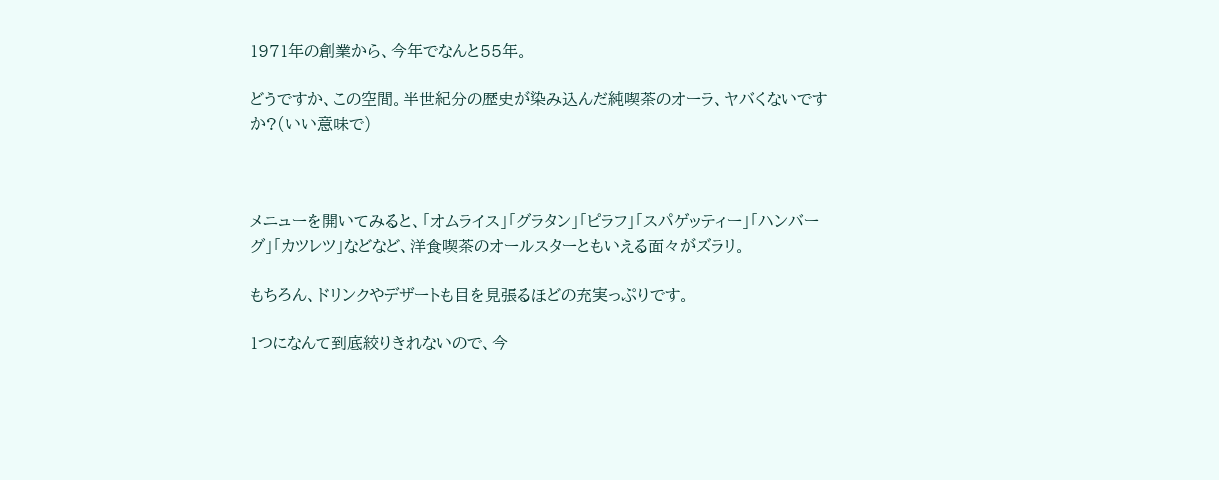1971年の創業から、今年でなんと55年。

どうですか、この空間。半世紀分の歴史が染み込んだ純喫茶のオーラ、ヤバくないですか?(いい意味で)



メニューを開いてみると、「オムライス」「グラタン」「ピラフ」「スパゲッティー」「ハンバーグ」「カツレツ」などなど、洋食喫茶のオールスターともいえる面々がズラリ。

もちろん、ドリンクやデザートも目を見張るほどの充実っぷりです。

1つになんて到底絞りきれないので、今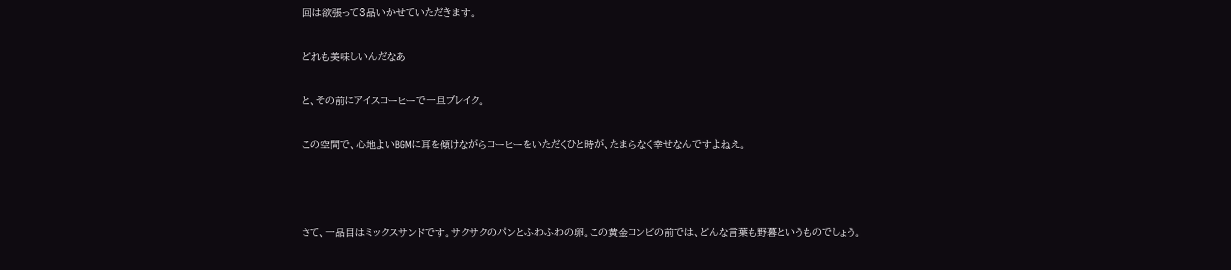回は欲張って3品いかせていただきます。

どれも美味しいんだなあ

と、その前にアイスコーヒーで一旦ブレイク。

この空間で、心地よいBGMに耳を傾けながらコーヒーをいただくひと時が、たまらなく幸せなんですよねえ。



さて、一品目はミックスサンドです。サクサクのパンとふわふわの卵。この黄金コンビの前では、どんな言葉も野暮というものでしょう。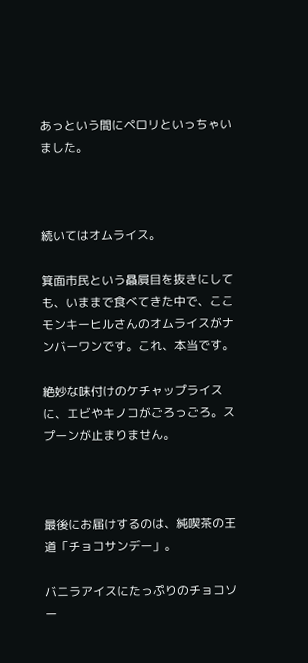あっという間にペロリといっちゃいました。



続いてはオムライス。

箕面市民という贔屓目を抜きにしても、いままで食べてきた中で、ここモンキーヒルさんのオムライスがナンバーワンです。これ、本当です。

絶妙な味付けのケチャップライスに、エビやキノコがごろっごろ。スプーンが止まりません。



最後にお届けするのは、純喫茶の王道「チョコサンデー」。

バニラアイスにたっぷりのチョコソー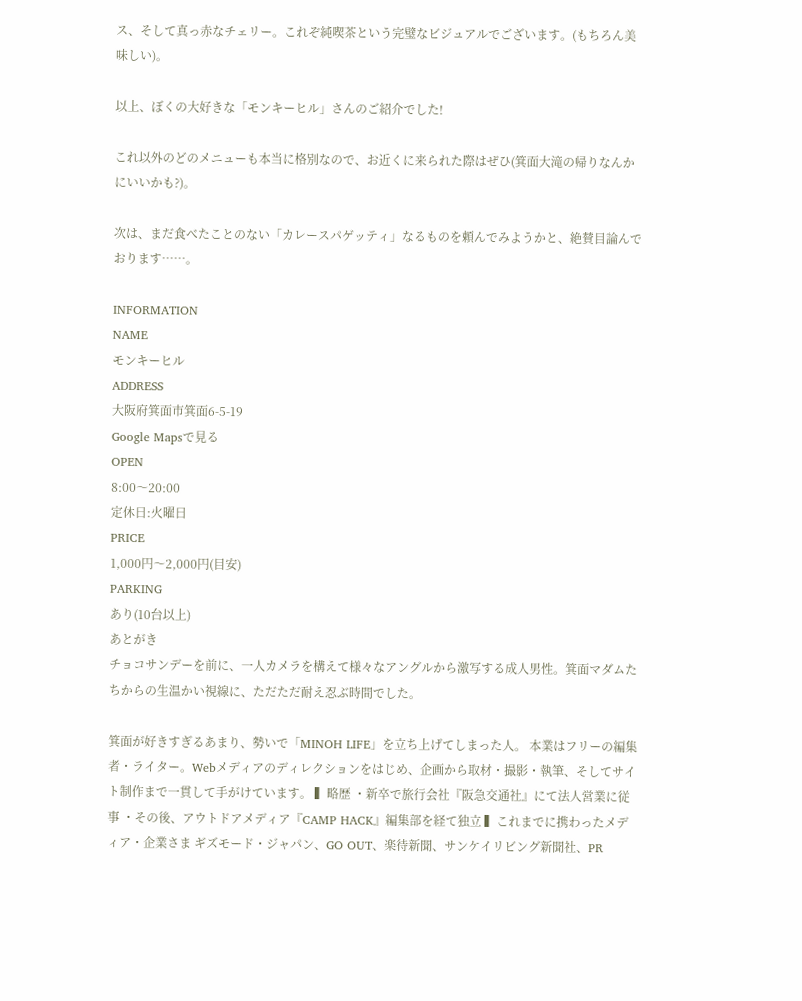ス、そして真っ赤なチェリー。これぞ純喫茶という完璧なビジュアルでございます。(もちろん美味しい)。

以上、ぼくの大好きな「モンキーヒル」さんのご紹介でした!

これ以外のどのメニューも本当に格別なので、お近くに来られた際はぜひ(箕面大滝の帰りなんかにいいかも?)。

次は、まだ食べたことのない「カレースパゲッティ」なるものを頼んでみようかと、絶賛目論んでおります……。

INFORMATION
NAME
モンキーヒル
ADDRESS
大阪府箕面市箕面6-5-19
Google Mapsで見る
OPEN
8:00〜20:00
定休日:火曜日
PRICE
1,000円〜2,000円(目安)
PARKING
あり(10台以上)
あとがき
チョコサンデーを前に、一人カメラを構えて様々なアングルから激写する成人男性。箕面マダムたちからの生温かい視線に、ただただ耐え忍ぶ時間でした。

箕面が好きすぎるあまり、勢いで「MINOH LIFE」を立ち上げてしまった人。 本業はフリーの編集者・ライター。Webメディアのディレクションをはじめ、企画から取材・撮影・執筆、そしてサイト制作まで一貫して手がけています。 ▍略歴 ・新卒で旅行会社『阪急交通社』にて法人営業に従事 ・その後、アウトドアメディア『CAMP HACK』編集部を経て独立 ▍これまでに携わったメディア・企業さま ギズモード・ジャパン、GO OUT、楽待新聞、サンケイリビング新聞社、PR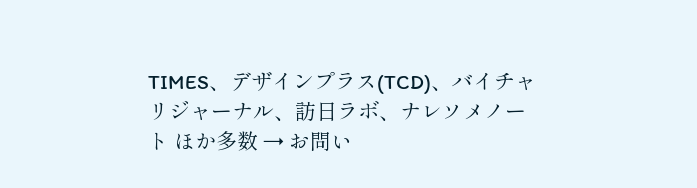TIMES、デザインプラス(TCD)、バイチャリジャーナル、訪日ラボ、ナレソメノート ほか多数 → お問い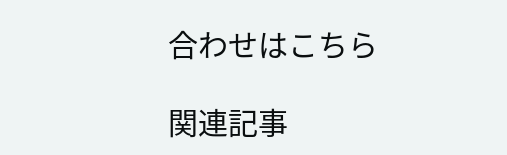合わせはこちら

関連記事